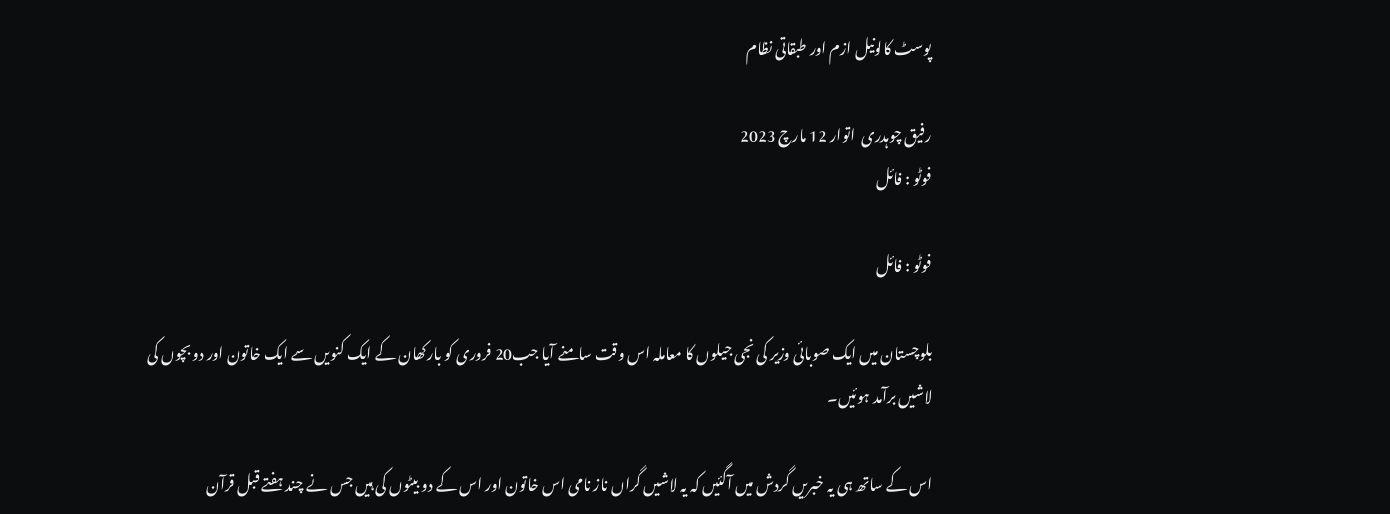پوسٹ کالونیل ازم اور طبقاتی نظام

رفیق چوہدری  اتوار 12 مارچ 2023
فوٹو : فائل

فوٹو : فائل

بلوچستان میں ایک صوبائی وزیر کی نجی جیلوں کا معاملہ اس وقت سامنے آیا جب20 فروری کو بارکھان کے ایک کنویں سے ایک خاتون اور دو بچوں کی لاشیں برآمد ہوئیں۔

اس کے ساتھ ہی یہ خبریں گردش میں آگئیں کہ یہ لاشیں گراں ناز نامی اس خاتون اور اس کے دو بیٹوں کی ہیں جس نے چند ہفتے قبل قرآن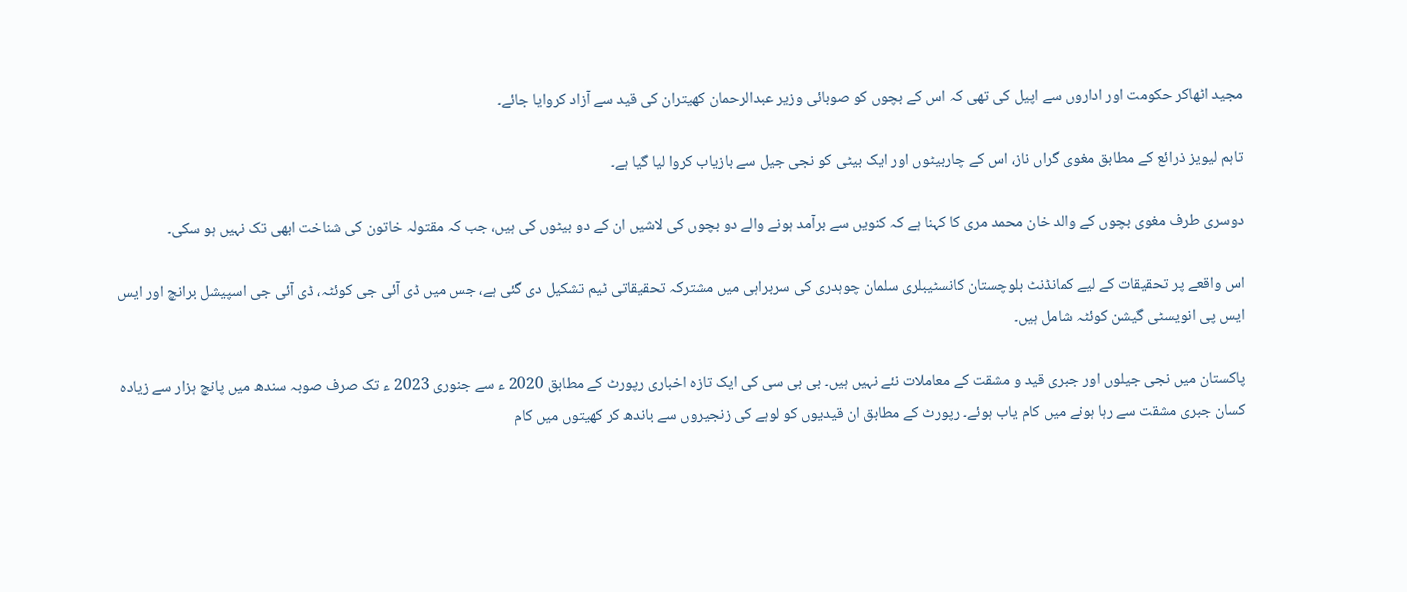مجید اٹھاکر حکومت اور اداروں سے اپیل کی تھی کہ اس کے بچوں کو صوبائی وزیر عبدالرحمان کھیتران کی قید سے آزاد کروایا جائے۔

تاہم لیویز ذرائع کے مطابق مغوی گراں ناز، اس کے چاربیٹوں اور ایک بیٹی کو نجی جیل سے بازیاب کروا لیا گیا ہے۔

دوسری طرف مغوی بچوں کے والد خان محمد مری کا کہنا ہے کہ کنویں سے برآمد ہونے والے دو بچوں کی لاشیں ان کے دو بیٹوں کی ہیں، جب کہ مقتولہ خاتون کی شناخت ابھی تک نہیں ہو سکی۔

اس واقعے پر تحقیقات کے لیے کمانڈنٹ بلوچستان کانسٹیبلری سلمان چوہدری کی سربراہی میں مشترکہ تحقیقاتی ٹیم تشکیل دی گئی ہے، جس میں ڈی آئی جی کوئٹہ، ڈی آئی جی اسپیشل برانچ اور ایس ایس پی انویسٹی گیشن کوئٹہ شامل ہیں۔

پاکستان میں نجی جیلوں اور جبری قید و مشقت کے معاملات نئے نہیں ہیں۔ بی بی سی کی ایک تازہ اخباری رپورٹ کے مطابق 2020 ء سے جنوری 2023 ء تک صرف صوبہ سندھ میں پانچ ہزار سے زیادہ کسان جبری مشقت سے رہا ہونے میں کام یاب ہوئے۔ رپورٹ کے مطابق ان قیدیوں کو لوہے کی زنجیروں سے باندھ کر کھیتوں میں کام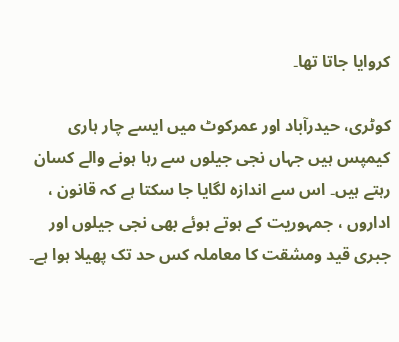کروایا جاتا تھا۔

کوٹری، حیدرآباد اور عمرکوٹ میں ایسے چار ہاری کیمپس ہیں جہاں نجی جیلوں سے رہا ہونے والے کسان رہتے ہیں۔ اس سے اندازہ لگایا جا سکتا ہے کہ قانون ، اداروں ، جمہوریت کے ہوتے ہوئے بھی نجی جیلوں اور جبری قید ومشقت کا معاملہ کس حد تک پھیلا ہوا ہے۔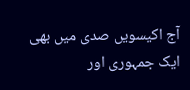آج اکیسویں صدی میں بھی ایک جمہوری اور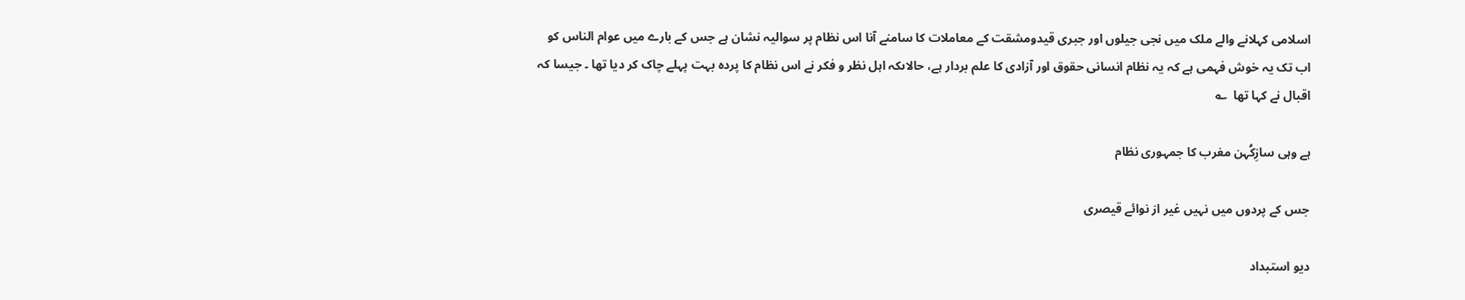اسلامی کہلانے والے ملک میں نجی جیلوں اور جبری قیدومشقت کے معاملات کا سامنے آنا اس نظام پر سوالیہ نشان ہے جس کے بارے میں عوام الناس کو اب تک یہ خوش فہمی ہے کہ یہ نظام انسانی حقوق اور آزادی کا علم بردار ہے، حالاںکہ اہل نظر و فکر نے اس نظام کا پردہ بہت پہلے چاک کر دیا تھا ۔ جیسا کہ اقبال نے کہا تھا  ؎

ہے وہی سازِکُہن مغرب کا جمہوری نظام

جس کے پردوں میں نہیں غیر از نوائے قیصری

دیو استبداد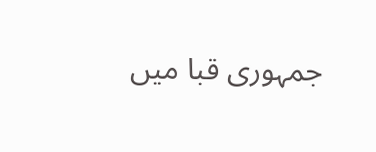جمہوری قبا میں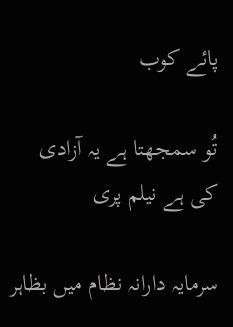پائے کوب

تُو سمجھتا ہے یہ آزادی کی ہے نیلم پری

سرمایہ دارانہ نظام میں بظاہر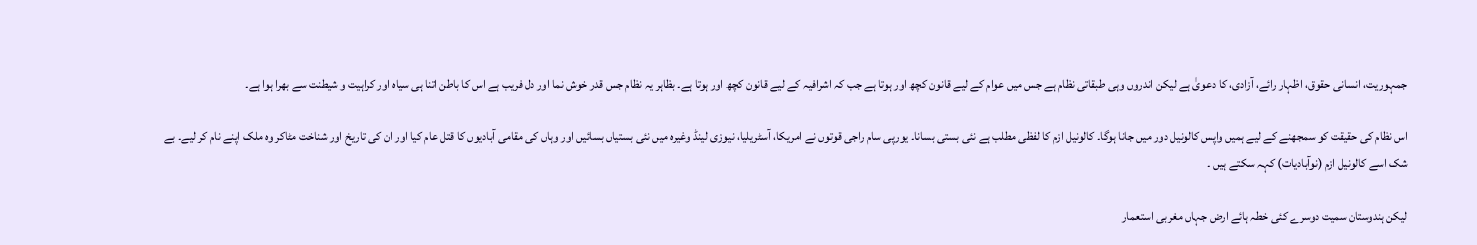جمہوریت، انسانی حقوق، اظہار رائے، آزادی، کا دعویٰ ہے لیکن اندروں وہی طبقاتی نظام ہے جس میں عوام کے لیے قانون کچھ اور ہوتا ہے جب کہ اشرافیہ کے لیے قانون کچھ اور ہوتا ہے۔ بظاہر یہ نظام جس قدر خوش نما اور دل فریب ہے اس کا باطن اتنا ہی سیاہ اور کراہیت و شیطنت سے بھرا ہوا ہے۔

اس نظام کی حقیقت کو سمجھنے کے لیے ہمیں واپس کالونیل دور میں جانا ہوگا۔ کالونیل ازم کا لفظی مطلب ہے نئی بستی بسانا۔ یورپی سام راجی قوتوں نے امریکا، آسٹریلیا، نیوزی لینڈ وغیرہ میں نئی بستیاں بسائیں اور وہاں کی مقامی آبادیوں کا قتل عام کیا اور ان کی تاریخ اور شناخت مٹاکر وہ ملک اپنے نام کر لیے۔ بے شک اسے کالونیل ازم (نوآبادیات) کہہ سکتے ہیں ۔

لیکن ہندوستان سمیت دوسرے کئی خطہ ہائے ارض جہاں مغربی استعمار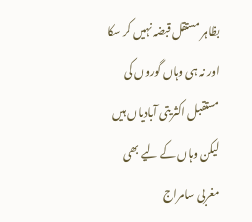بظاہر مستقل قبضہ نہیں کر سکا اور نہ ہی وہاں گوروں کی مستقبل اکثریتی آبادیاں ہیں لیکن وہاں کے لیے بھی مغربی سامراج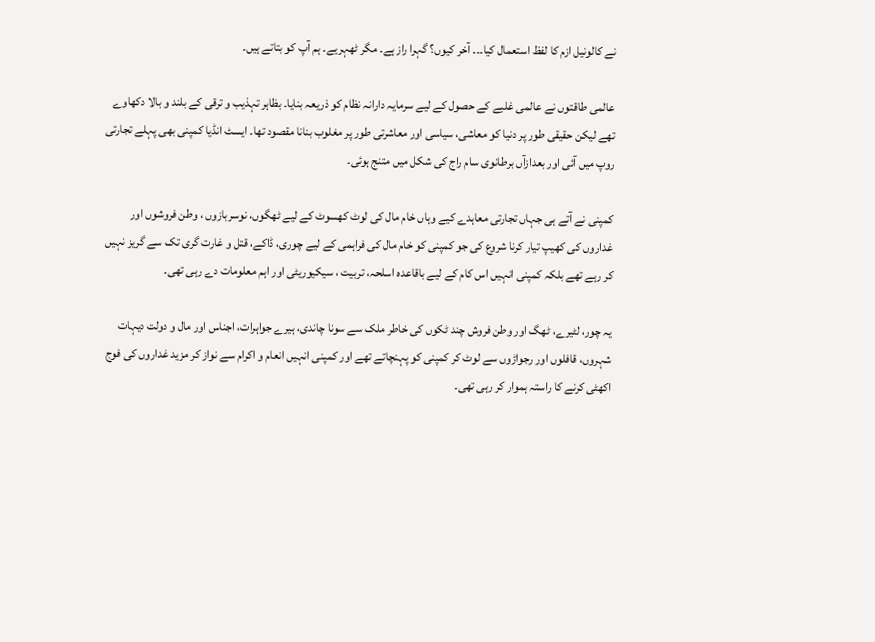نے کالونیل ازم کا لفظ استعمال کیا۔۔۔ آخر کیوں؟ گہرا راز ہے۔ مگر ٹھہریے۔ ہم آپ کو بتاتے ہیں۔

عالمی طاقتوں نے عالمی غلبے کے حصول کے لیے سرمایہ دارانہ نظام کو ذریعہ بنایا۔ بظاہر تہذیب و ترقی کے بلند و بالا دکھاوے تھے لیکن حقیقی طور پر دنیا کو معاشی، سیاسی اور معاشرتی طور پر مغلوب بنانا مقصود تھا۔ ایسٹ انڈیا کمپنی بھی پہلے تجارتی روپ میں آئی اور بعدازآں برطانوی سام راج کی شکل میں متنج ہوئی۔

کمپنی نے آتے ہی جہاں تجارتی معاہدے کیے وہاں خام مال کی لوٹ کھسوٹ کے لیے ٹھگوں، نوسربازوں ، وطن فروشوں اور غداروں کی کھیپ تیار کرنا شروع کی جو کمپنی کو خام مال کی فراہمی کے لیے چوری، ڈاکے، قتل و غارت گری تک سے گریز نہیں کر رہے تھے بلکہ کمپنی انہیں اس کام کے لیے باقاعدہ اسلحہ، تربیت ، سیکیوریٹی اور اہم معلومات دے رہی تھی۔

یہ چور، لٹیرے، ٹھگ اور وطن فروش چند ٹکوں کی خاطر ملک سے سونا چاندی، ہیرے جواہرات، اجناس اور مال و دولت دیہات شہروں، قافلوں اور رجواڑوں سے لوٹ کر کمپنی کو پہنچاتے تھے اور کمپنی انہیں انعام و اکرام سے نواز کر مزید غداروں کی فوج اکھٹی کرنے کا راستہ ہموار کر رہی تھی۔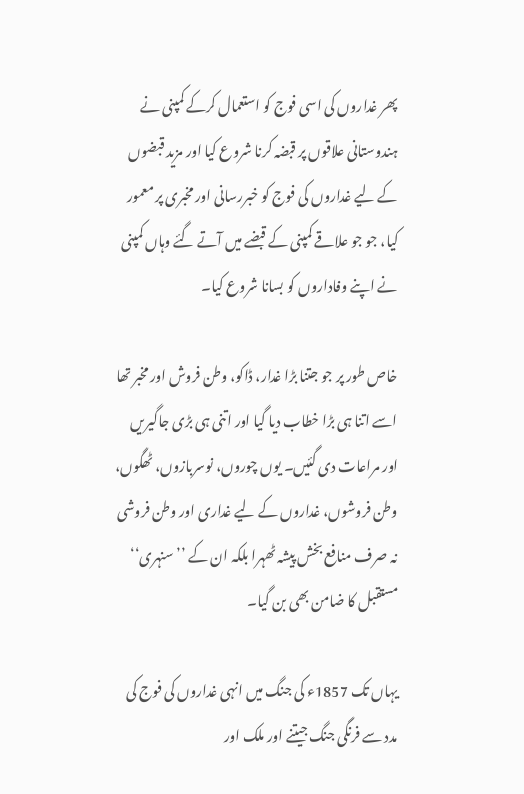پھر غداروں کی اسی فوج کو استعمال کرکے کمپنی نے ہندوستانی علاقوں پر قبضہ کرنا شروع کیا اور مزید قبضوں کے لیے غداروں کی فوج کو خبررسانی اور مخبری پر معمور کیا، جو جو علاقے کمپنی کے قبضے میں آتے گئے وہاں کمپنی نے اپنے وفاداروں کو بسانا شروع کیا۔

خاص طور پر جو جتنا بڑا غدار، ڈاکو، وطن فروش اور مخبر تھا اسے اتنا ہی بڑا خطاب دیا گیا اور اتنی ہی بڑی جاگیریں اور مراعات دی گئیں۔ یوں چوروں، نوسربازوں، ٹھگوں، وطن فروشوں، غداروں کے لیے غداری اور وطن فروشی نہ صرف منافع بخش پیشہ ٹھہرا بلکہ ان کے ’’سنہری‘‘ مستقبل کا ضامن بھی بن گیا۔

یہاں تک 1857ء کی جنگ میں انہی غداروں کی فوج کی مدد سے فرنگی جنگ جیتنے اور ملک اور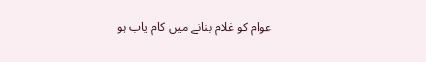عوام کو غلام بنانے میں کام یاب ہو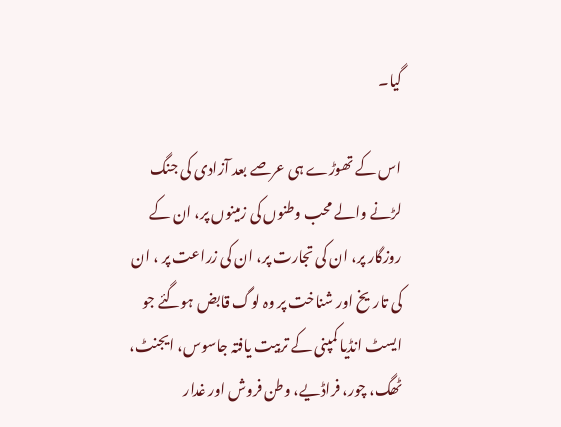گیا۔

اس کے تھوڑے ہی عرصے بعد آزادی کی جنگ لڑنے والے محب وطنوں کی زمینوں پر، ان کے روزگار پر، ان کی تجارت پر، ان کی زراعت پر ، ان کی تاریخ اور شناخت پر وہ لوگ قابض ہوگئے جو ایسٹ انڈیا کمپنی کے تربیت یافتہ جاسوس، ایجنٹ، ٹھگ، چور، فراڈیے، وطن فروش اور غدار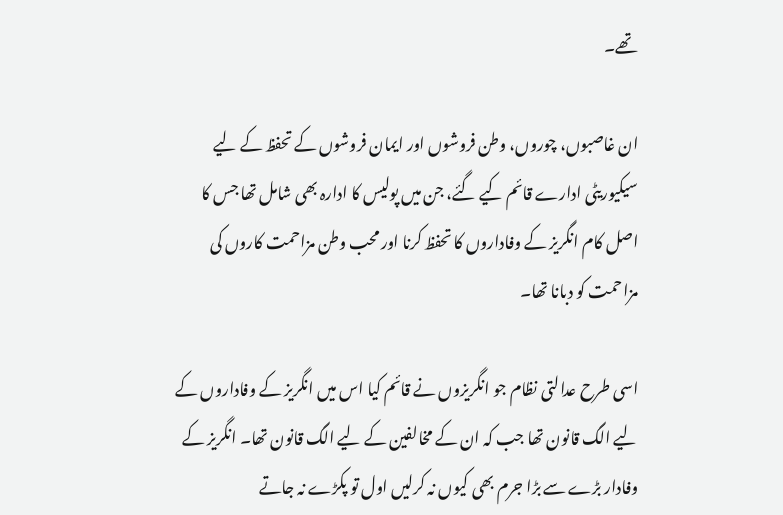تھے۔

ان غاصبوں، چوروں، وطن فروشوں اور ایمان فروشوں کے تحفظ کے لیے سیکیوریٹی ادارے قائم کیے گئے، جن میں پولیس کا ادارہ بھی شامل تھا جس کا اصل کام انگریز کے وفاداروں کا تحفظ کرنا اور محب وطن مزاحمت کاروں کی مزاحمت کو دبانا تھا۔

اسی طرح عدالتی نظام جو انگریزوں نے قائم کیا اس میں انگریز کے وفاداروں کے لیے الگ قانون تھا جب کہ ان کے مخالفین کے لیے الگ قانون تھا۔ انگریز کے وفادار بڑے سے بڑا جرم بھی کیوں نہ کرلیں اول تو پکڑے نہ جاتے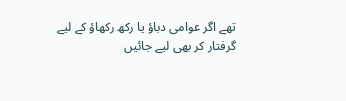تھے اگر عوامی دباؤ یا رکھ رکھاؤ کے لیے گرفتار کر بھی لیے جائیں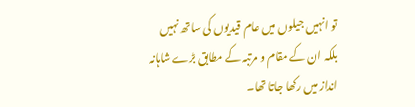تو انہیں جیلوں میں عام قیدیوں کی ساتھ نہیں بلکہ ان کے مقام و مرتبہ کے مطابق بڑے شاہانہ انداز میں رکھا جاتا تھا۔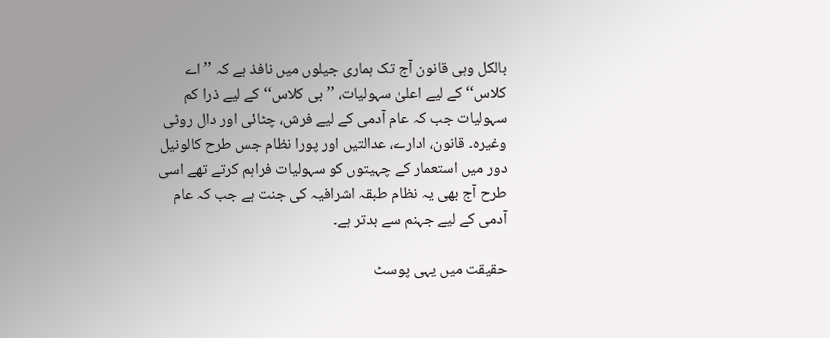بالکل وہی قانون آج تک ہماری جیلوں میں نافذ ہے کہ ’’اے کلاس‘‘ کے لیے اعلیٰ سہولیات، ’’بی کلاس‘‘ کے لیے ذرا کم سہولیات جب کہ عام آدمی کے لیے فرش، چٹائی اور دال روٹی وغیرہ۔ قانون، ادارے، عدالتیں اور پورا نظام جس طرح کالونیل دور میں استعمار کے چہیتوں کو سہولیات فراہم کرتے تھے اسی طرح آج بھی یہ نظام طبقہ اشرافیہ کی جنت ہے جب کہ عام آدمی کے لیے جہنم سے بدتر ہے۔

حقیقت میں یہی پوسٹ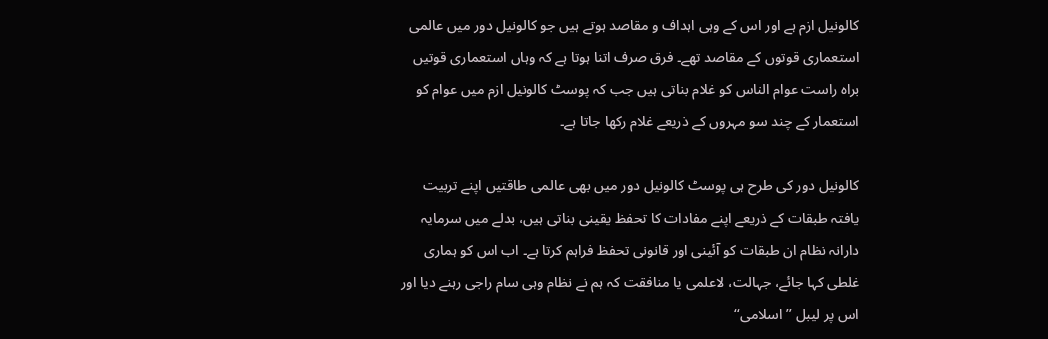کالونیل ازم ہے اور اس کے وہی اہداف و مقاصد ہوتے ہیں جو کالونیل دور میں عالمی استعماری قوتوں کے مقاصد تھے۔ فرق صرف اتنا ہوتا ہے کہ وہاں استعماری قوتیں براہ راست عوام الناس کو غلام بناتی ہیں جب کہ پوسٹ کالونیل ازم میں عوام کو استعمار کے چند سو مہروں کے ذریعے غلام رکھا جاتا ہے۔

کالونیل دور کی طرح ہی پوسٹ کالونیل دور میں بھی عالمی طاقتیں اپنے تربیت یافتہ طبقات کے ذریعے اپنے مفادات کا تحفظ یقینی بناتی ہیں، بدلے میں سرمایہ دارانہ نظام ان طبقات کو آئینی اور قانونی تحفظ فراہم کرتا ہے۔ اب اس کو ہماری غلطی کہا جائے، جہالت، لاعلمی یا منافقت کہ ہم نے نظام وہی سام راجی رہنے دیا اور اس پر لیبل ’’اسلامی‘‘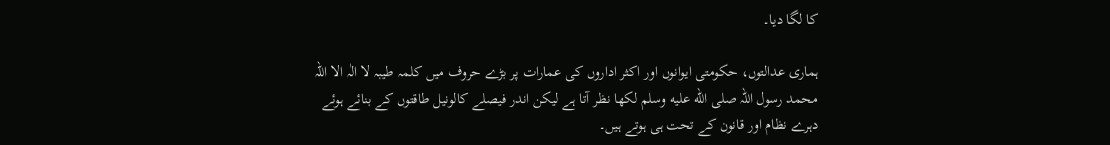کا لگا دیا۔

ہماری عدالتوں، حکومتی ایوانوں اور اکثر اداروں کی عمارات پر بڑے حروف میں کلمہ طیبہ لا الٰہ الا اللہ محمد رسول اللہ صلى الله عليه وسلم لکھا نظر آتا ہے لیکن اندر فیصلے کالونیل طاقتوں کے بنائے ہوئے دہرے نظام اور قانون کے تحت ہی ہوتے ہیں۔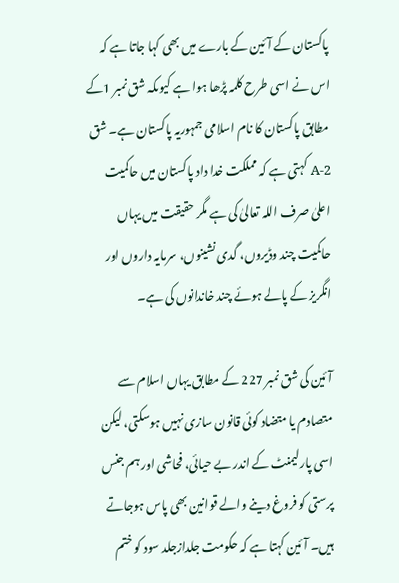پاکستان کے آئین کے بارے میں بھی کہا جاتا ہے کہ اس نے اسی طرح کلمہ پڑھا ہوا ہے کیوںکہ شق نمبر 1کے مطابق پاکستان کا نام اسلامی جمہوریہ پاکستان ہے۔ شق 2-A کہتی ہے کہ مملکت خدا داد پاکستان میں حاکمیت اعلیٰ صرف اللہ تعالیٰ کی ہے مگر حقیقت میں یہاں حاکمیت چند وڈیروں، گدی نشینوں، سرمایہ داروں اور انگریز کے پالے ہوئے چند خاندانوں کی ہے۔

آئین کی شق نمبر 227 کے مطابق یہاں اسلام سے متصادم یا متضاد کوئی قانون سازی نہیں ہوسکتی، لیکن اسی پارلیمنٹ کے اندر بے حیائی، فحاشی اور ہم جنس پرستی کو فروغ دینے والے قوانین بھی پاس ہوجاتے ہیں۔ آئین کہتا ہے کہ حکومت جلدازجلد سود کو ختم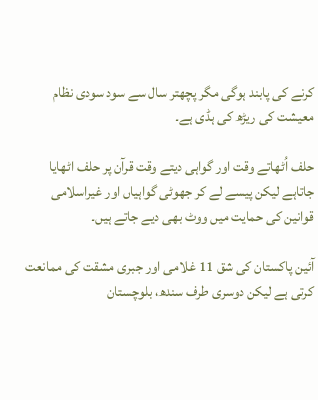کرنے کی پابند ہوگی مگر پچھتر سال سے سود سودی نظام معیشت کی ریڑھ کی ہڈی ہے۔

حلف اُٹھاتے وقت اور گواہی دیتے وقت قرآن پر حلف اٹھایا جاتاہے لیکن پیسے لے کر جھوٹی گواہیاں اور غیراسلامی قوانین کی حمایت میں ووٹ بھی دیے جاتے ہیں۔

آئین پاکستان کی شق 11 غلامی اور جبری مشقت کی ممانعت کرتی ہے لیکن دوسری طرف سندھ، بلوچستان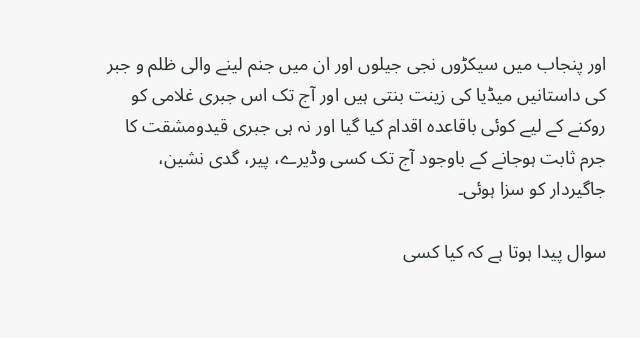اور پنجاب میں سیکڑوں نجی جیلوں اور ان میں جنم لینے والی ظلم و جبر کی داستانیں میڈیا کی زینت بنتی ہیں اور آج تک اس جبری غلامی کو روکنے کے لیے کوئی باقاعدہ اقدام کیا گیا اور نہ ہی جبری قیدومشقت کا جرم ثابت ہوجانے کے باوجود آج تک کسی وڈیرے، پیر، گدی نشین، جاگیردار کو سزا ہوئی۔

سوال پیدا ہوتا ہے کہ کیا کسی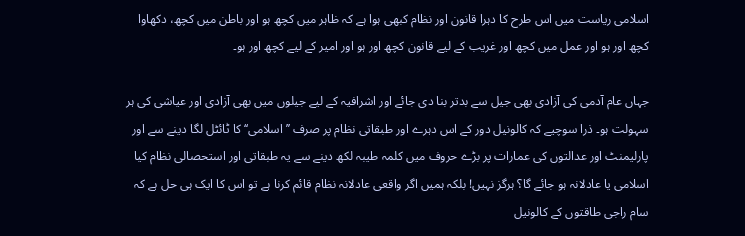اسلامی ریاست میں اس طرح کا دہرا قانون اور نظام کبھی ہوا ہے کہ ظاہر میں کچھ ہو اور باطن میں کچھ، دکھاوا کچھ اور ہو اور عمل میں کچھ اور غریب کے لیے قانون کچھ اور ہو اور امیر کے لیے کچھ اور ہو۔

جہاں عام آدمی کی آزادی بھی جیل سے بدتر بنا دی جائے اور اشرافیہ کے لیے جیلوں میں بھی آزادی اور عیاشی کی ہر سہولت ہو۔ ذرا سوچیے کہ کالونیل دور کے اس دہرے اور طبقاتی نظام پر صرف ’’اسلامی‘‘ کا ٹائٹل لگا دینے سے اور پارلیمنٹ اور عدالتوں کی عمارات پر بڑے حروف میں کلمہ طیبہ لکھ دینے سے یہ طبقاتی اور استحصالی نظام کیا اسلامی یا عادلانہ ہو جائے گا؟ ہرگز نہیں! بلکہ ہمیں اگر واقعی عادلانہ نظام قائم کرنا ہے تو اس کا ایک ہی حل ہے کہ سام راجی طاقتوں کے کالونیل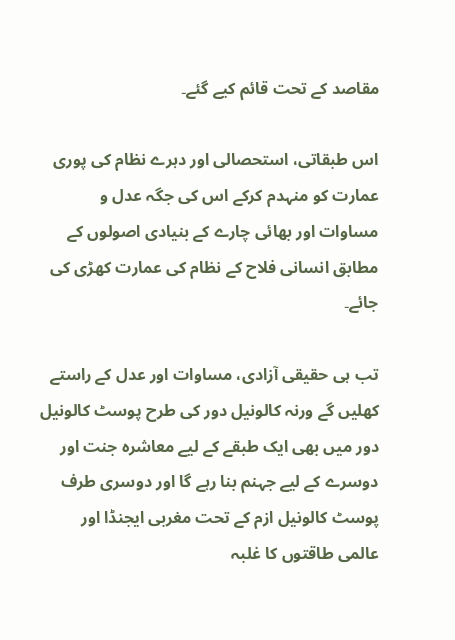مقاصد کے تحت قائم کیے گئے۔

اس طبقاتی، استحصالی اور دہرے نظام کی پوری عمارت کو منہدم کرکے اس کی جگہ عدل و مساوات اور بھائی چارے کے بنیادی اصولوں کے مطابق انسانی فلاح کے نظام کی عمارت کھڑی کی جائے۔

تب ہی حقیقی آزادی، مساوات اور عدل کے راستے کھلیں گے ورنہ کالونیل دور کی طرح پوسٹ کالونیل دور میں بھی ایک طبقے کے لیے معاشرہ جنت اور دوسرے کے لیے جہنم بنا رہے گا اور دوسری طرف پوسٹ کالونیل ازم کے تحت مغربی ایجنڈا اور عالمی طاقتوں کا غلبہ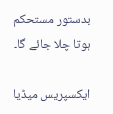بدستور مستحکم ہوتا چلا جائے گا۔

ایکسپریس میڈیا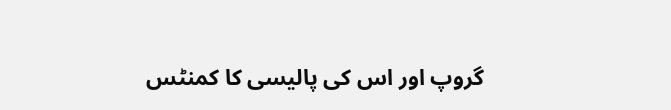گروپ اور اس کی پالیسی کا کمنٹس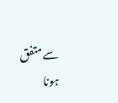سے متفق ہونا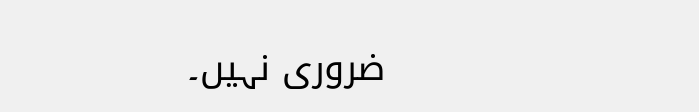ضروری نہیں۔